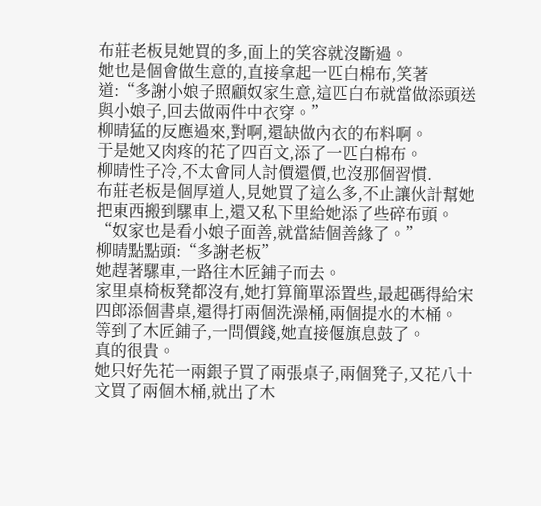布莊老板見她買的多,面上的笑容就沒斷過。
她也是個會做生意的,直接拿起一匹白棉布,笑著道:“多謝小娘子照顧奴家生意,這匹白布就當做添頭送與小娘子,回去做兩件中衣穿。”
柳晴猛的反應過來,對啊,還缺做內衣的布料啊。
于是她又肉疼的花了四百文,添了一匹白棉布。
柳晴性子冷,不太會同人討價還價,也沒那個習慣.
布莊老板是個厚道人,見她買了這么多,不止讓伙計幫她把東西搬到騾車上,還又私下里給她添了些碎布頭。
“奴家也是看小娘子面善,就當結個善緣了。”
柳晴點點頭:“多謝老板”
她趕著騾車,一路往木匠鋪子而去。
家里桌椅板凳都沒有,她打算簡單添置些,最起碼得給宋四郎添個書桌,還得打兩個洗澡桶,兩個提水的木桶。
等到了木匠鋪子,一問價錢,她直接偃旗息鼓了。
真的很貴。
她只好先花一兩銀子買了兩張桌子,兩個凳子,又花八十文買了兩個木桶,就出了木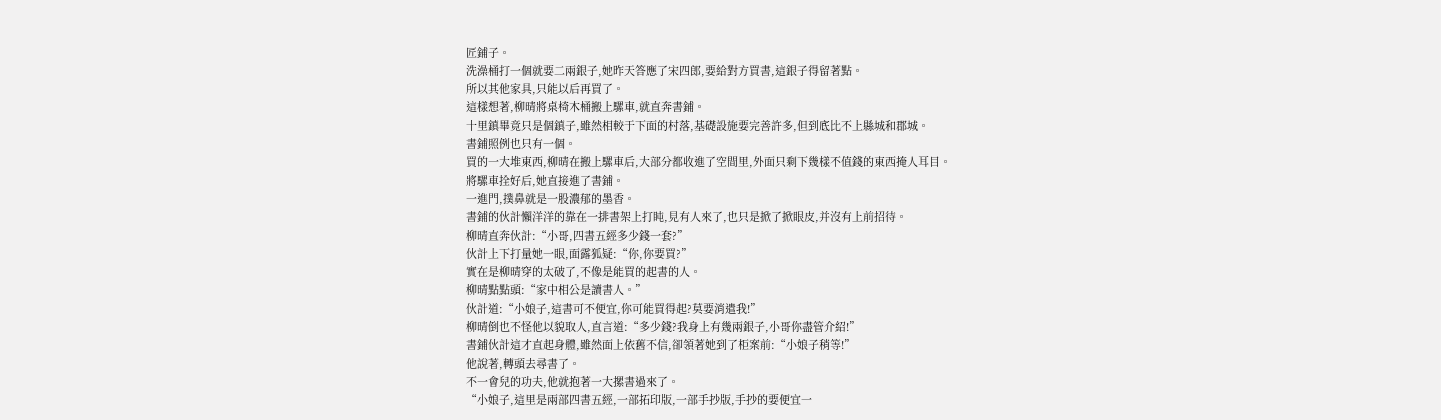匠鋪子。
洗澡桶打一個就要二兩銀子,她昨天答應了宋四郎,要給對方買書,這銀子得留著點。
所以其他家具,只能以后再買了。
這樣想著,柳晴將桌椅木桶搬上騾車,就直奔書鋪。
十里鎮畢竟只是個鎮子,雖然相較于下面的村落,基礎設施要完善許多,但到底比不上縣城和郡城。
書鋪照例也只有一個。
買的一大堆東西,柳晴在搬上騾車后,大部分都收進了空間里,外面只剩下幾樣不值錢的東西掩人耳目。
將騾車拴好后,她直接進了書鋪。
一進門,撲鼻就是一股濃郁的墨香。
書鋪的伙計懶洋洋的靠在一排書架上打盹,見有人來了,也只是掀了掀眼皮,并沒有上前招待。
柳晴直奔伙計:“小哥,四書五經多少錢一套?”
伙計上下打量她一眼,面露狐疑:“你,你要買?”
實在是柳晴穿的太破了,不像是能買的起書的人。
柳晴點點頭:“家中相公是讀書人。”
伙計道:“小娘子,這書可不便宜,你可能買得起?莫要消遣我!”
柳晴倒也不怪他以貌取人,直言道:“多少錢?我身上有幾兩銀子,小哥你盡管介紹!”
書鋪伙計這才直起身體,雖然面上依舊不信,卻領著她到了柜案前:“小娘子稍等!”
他說著,轉頭去尋書了。
不一會兒的功夫,他就抱著一大摞書過來了。
“小娘子,這里是兩部四書五經,一部拓印版,一部手抄版,手抄的要便宜一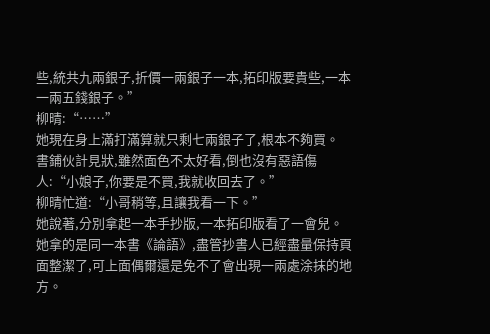些,統共九兩銀子,折價一兩銀子一本,拓印版要貴些,一本一兩五錢銀子。”
柳晴:“……”
她現在身上滿打滿算就只剩七兩銀子了,根本不夠買。
書鋪伙計見狀,雖然面色不太好看,倒也沒有惡語傷人:“小娘子,你要是不買,我就收回去了。”
柳晴忙道:“小哥稍等,且讓我看一下。”
她說著,分別拿起一本手抄版,一本拓印版看了一會兒。
她拿的是同一本書《論語》,盡管抄書人已經盡量保持頁面整潔了,可上面偶爾還是免不了會出現一兩處涂抹的地方。